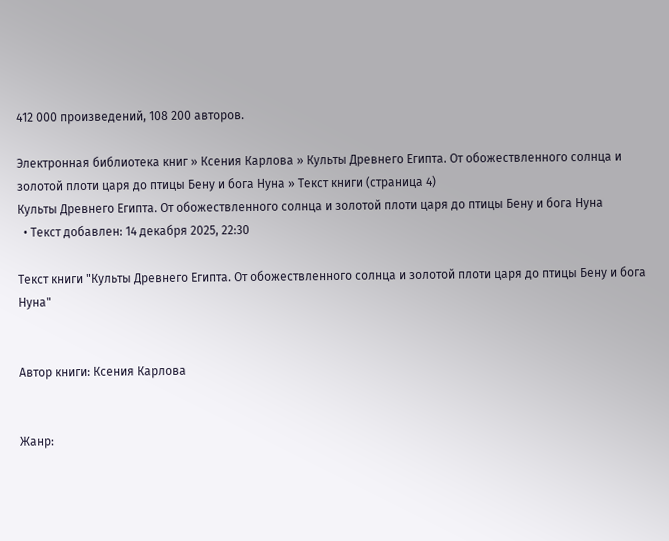412 000 произведений, 108 200 авторов.

Электронная библиотека книг » Ксения Карлова » Культы Древнего Египта. От обожествленного солнца и золотой плоти царя до птицы Бену и бога Нуна » Текст книги (страница 4)
Культы Древнего Египта. От обожествленного солнца и золотой плоти царя до птицы Бену и бога Нуна
  • Текст добавлен: 14 декабря 2025, 22:30

Текст книги "Культы Древнего Египта. От обожествленного солнца и золотой плоти царя до птицы Бену и бога Нуна"


Автор книги: Ксения Карлова


Жанр: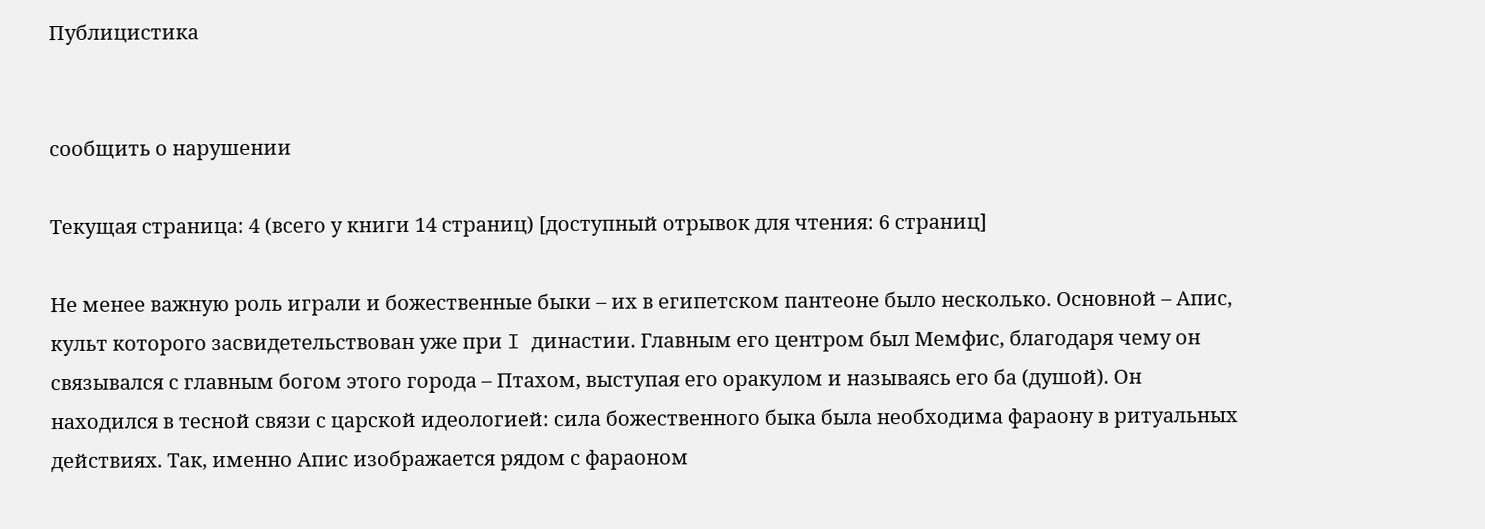Публицистика


сообщить о нарушении

Текущая страница: 4 (всего у книги 14 страниц) [доступный отрывок для чтения: 6 страниц]

Не менее важную роль играли и божественные быки – их в египетском пантеоне было несколько. Основной – Апис, культ которого засвидетельствован уже при I династии. Главным его центром был Мемфис, благодаря чему он связывался с главным богом этого города – Птахом, выступая его оракулом и называясь его ба (душой). Он находился в тесной связи с царской идеологией: сила божественного быка была необходима фараону в ритуальных действиях. Так, именно Апис изображается рядом с фараоном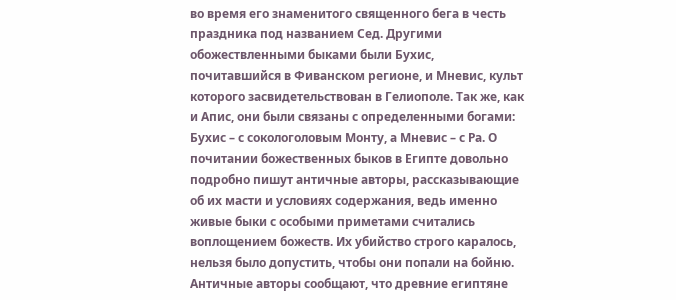во время его знаменитого священного бега в честь праздника под названием Сед. Другими обожествленными быками были Бухис, почитавшийся в Фиванском регионе, и Мневис, культ которого засвидетельствован в Гелиополе. Так же, как и Апис, они были связаны с определенными богами: Бухис – с сокологоловым Монту, а Мневис – с Ра. О почитании божественных быков в Египте довольно подробно пишут античные авторы, рассказывающие об их масти и условиях содержания, ведь именно живые быки с особыми приметами считались воплощением божеств. Их убийство строго каралось, нельзя было допустить, чтобы они попали на бойню. Античные авторы сообщают, что древние египтяне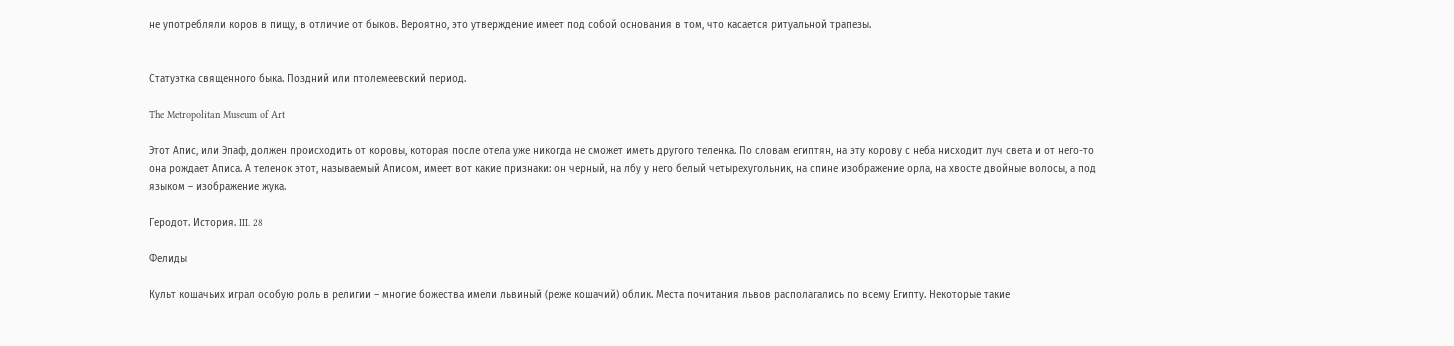не употребляли коров в пищу, в отличие от быков. Вероятно, это утверждение имеет под собой основания в том, что касается ритуальной трапезы.


Статуэтка священного быка. Поздний или птолемеевский период.

The Metropolitan Museum of Art

Этот Апис, или Эпаф, должен происходить от коровы, которая после отела уже никогда не сможет иметь другого теленка. По словам египтян, на эту корову с неба нисходит луч света и от него-то она рождает Аписа. А теленок этот, называемый Аписом, имеет вот какие признаки: он черный, на лбу у него белый четырехугольник, на спине изображение орла, на хвосте двойные волосы, а под языком – изображение жука.

Геродот. История. III. 28

Фелиды

Культ кошачьих играл особую роль в религии – многие божества имели львиный (реже кошачий) облик. Места почитания львов располагались по всему Египту. Некоторые такие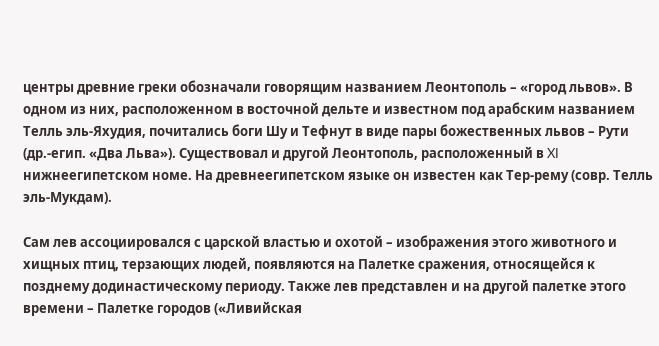центры древние греки обозначали говорящим названием Леонтополь – «город львов». В одном из них, расположенном в восточной дельте и известном под арабским названием Телль эль-Яхудия, почитались боги Шу и Тефнут в виде пары божественных львов – Рути (др.-егип. «Два Льва»). Существовал и другой Леонтополь, расположенный в XI нижнеегипетском номе. На древнеегипетском языке он известен как Тер-рему (совр. Телль эль-Мукдам).

Сам лев ассоциировался с царской властью и охотой – изображения этого животного и хищных птиц, терзающих людей, появляются на Палетке сражения, относящейся к позднему додинастическому периоду. Также лев представлен и на другой палетке этого времени – Палетке городов («Ливийская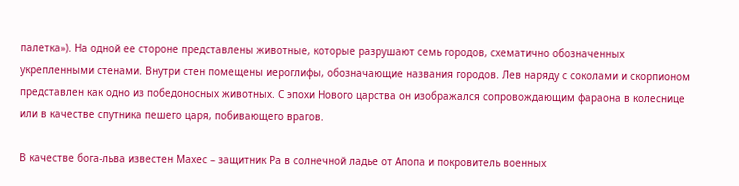палетка»). На одной ее стороне представлены животные, которые разрушают семь городов, схематично обозначенных укрепленными стенами. Внутри стен помещены иероглифы, обозначающие названия городов. Лев наряду с соколами и скорпионом представлен как одно из победоносных животных. С эпохи Нового царства он изображался сопровождающим фараона в колеснице или в качестве спутника пешего царя, побивающего врагов.

В качестве бога-льва известен Махес – защитник Ра в солнечной ладье от Апопа и покровитель военных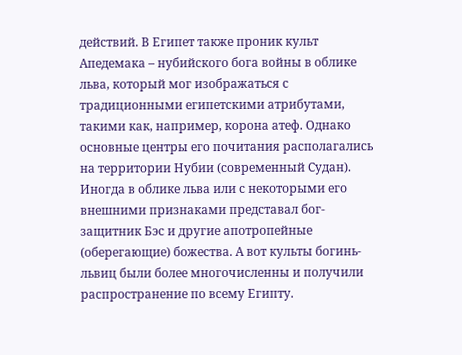действий. В Египет также проник культ Апедемака – нубийского бога войны в облике льва, который мог изображаться с традиционными египетскими атрибутами, такими как, например, корона атеф. Однако основные центры его почитания располагались на территории Нубии (современный Судан). Иногда в облике льва или с некоторыми его внешними признаками представал бог-защитник Бэс и другие апотропейные (оберегающие) божества. А вот культы богинь-львиц были более многочисленны и получили распространение по всему Египту.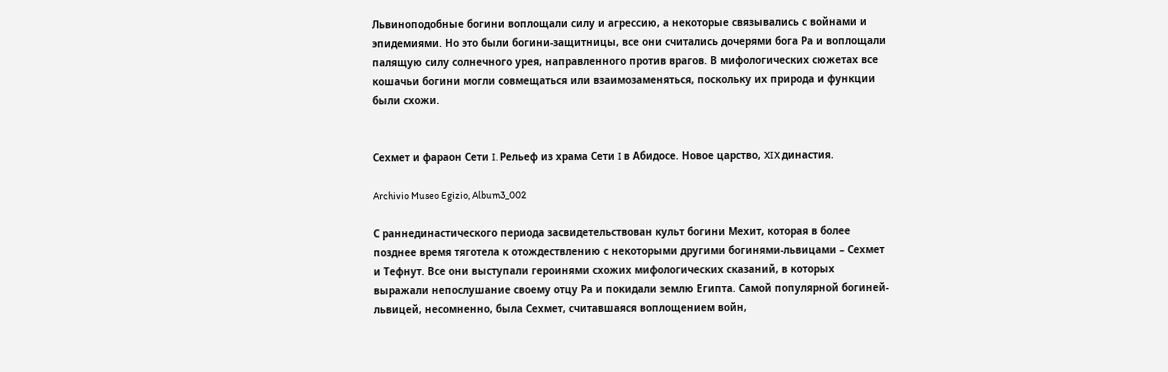Львиноподобные богини воплощали силу и агрессию, а некоторые связывались с войнами и эпидемиями. Но это были богини-защитницы, все они считались дочерями бога Ра и воплощали палящую силу солнечного урея, направленного против врагов. В мифологических сюжетах все кошачьи богини могли совмещаться или взаимозаменяться, поскольку их природа и функции были схожи.


Сехмет и фараон Сети I. Рельеф из храма Сети I в Абидосе. Новое царство, XIX династия.

Archivio Museo Egizio, Album3_002

С раннединастического периода засвидетельствован культ богини Мехит, которая в более позднее время тяготела к отождествлению с некоторыми другими богинями-львицами – Сехмет и Тефнут. Все они выступали героинями схожих мифологических сказаний, в которых выражали непослушание своему отцу Ра и покидали землю Египта. Самой популярной богиней-львицей, несомненно, была Сехмет, считавшаяся воплощением войн,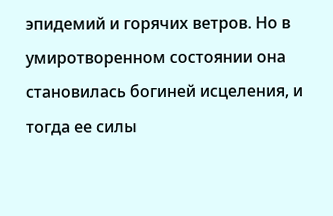эпидемий и горячих ветров. Но в умиротворенном состоянии она становилась богиней исцеления, и тогда ее силы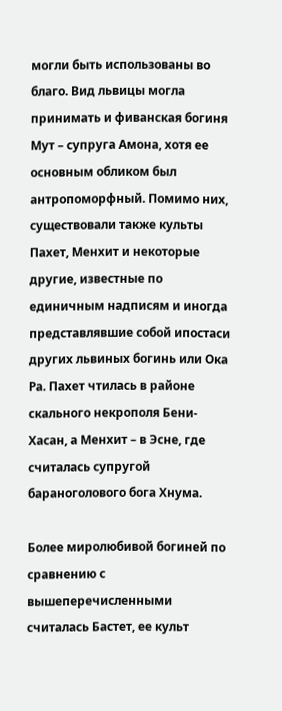могли быть использованы во благо. Вид львицы могла принимать и фиванская богиня Мут – супруга Амона, хотя ее основным обликом был антропоморфный. Помимо них, существовали также культы Пахет, Менхит и некоторые другие, известные по единичным надписям и иногда представлявшие собой ипостаси других львиных богинь или Ока Ра. Пахет чтилась в районе скального некрополя Бени-Хасан, а Менхит – в Эсне, где считалась супругой бараноголового бога Хнума.

Более миролюбивой богиней по сравнению с вышеперечисленными считалась Бастет, ее культ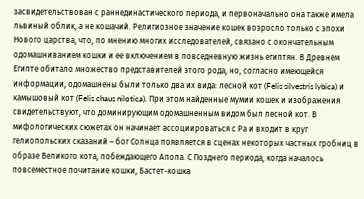засвидетельствован с раннединастического периода, и первоначально она также имела львиный облик, а не кошачий. Религиозное значение кошек возросло только с эпохи Нового царства, что, по мнению многих исследователей, связано с окончательным одомашниванием кошки и ее включением в повседневную жизнь египтян. В Древнем Египте обитало множество представителей этого рода, но, согласно имеющейся информации, одомашнены были только два их вида: лесной кот (Felis silvestris lybica) и камышовый кот (Felis chaus nilotica). При этом найденные мумии кошек и изображения свидетельствуют, что доминирующим одомашненным видом был лесной кот. В мифологических сюжетах он начинает ассоциироваться с Ра и входит в круг гелиопольских сказаний – бог Солнца появляется в сценах некоторых частных гробниц в образе Великого кота, побеждающего Апопа. С Позднего периода, когда началось повсеместное почитание кошки, Бастет-кошка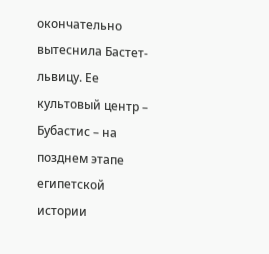окончательно вытеснила Бастет-львицу. Ее культовый центр – Бубастис – на позднем этапе египетской истории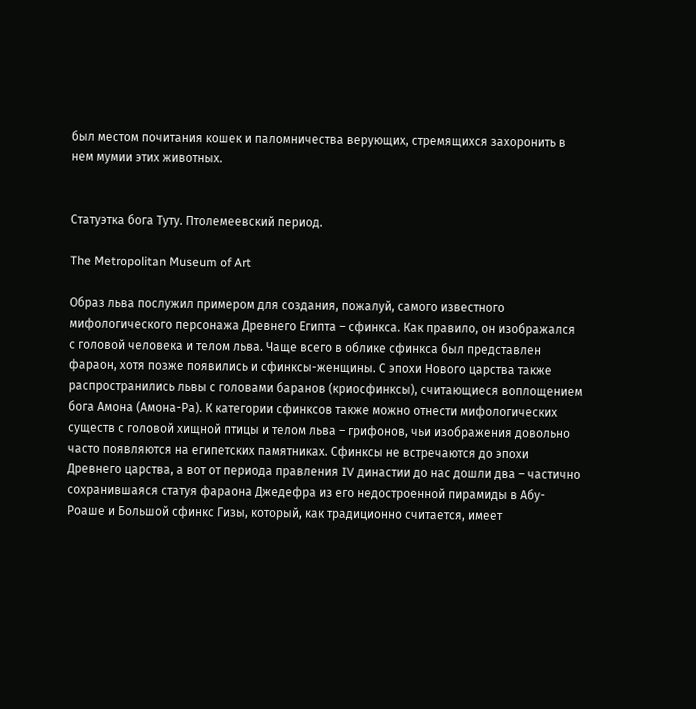был местом почитания кошек и паломничества верующих, стремящихся захоронить в нем мумии этих животных.


Статуэтка бога Туту. Птолемеевский период.

The Metropolitan Museum of Art

Образ льва послужил примером для создания, пожалуй, самого известного мифологического персонажа Древнего Египта – сфинкса. Как правило, он изображался с головой человека и телом льва. Чаще всего в облике сфинкса был представлен фараон, хотя позже появились и сфинксы-женщины. С эпохи Нового царства также распространились львы с головами баранов (криосфинксы), считающиеся воплощением бога Амона (Амона-Ра). К категории сфинксов также можно отнести мифологических существ с головой хищной птицы и телом льва – грифонов, чьи изображения довольно часто появляются на египетских памятниках. Сфинксы не встречаются до эпохи Древнего царства, а вот от периода правления IV династии до нас дошли два – частично сохранившаяся статуя фараона Джедефра из его недостроенной пирамиды в Абу-Роаше и Большой сфинкс Гизы, который, как традиционно считается, имеет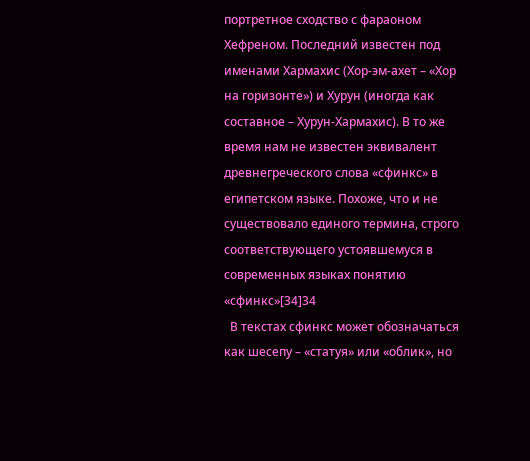портретное сходство с фараоном Хефреном. Последний известен под именами Хармахис (Хор-эм-ахет – «Хор на горизонте») и Хурун (иногда как составное – Хурун-Хармахис). В то же время нам не известен эквивалент древнегреческого слова «сфинкс» в египетском языке. Похоже, что и не существовало единого термина, строго соответствующего устоявшемуся в современных языках понятию «сфинкс»[34]34
  В текстах сфинкс может обозначаться как шесепу – «статуя» или «облик», но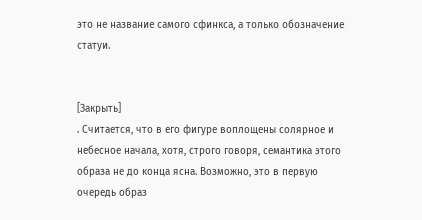это не название самого сфинкса, а только обозначение статуи.


[Закрыть]
. Считается, что в его фигуре воплощены солярное и небесное начала, хотя, строго говоря, семантика этого образа не до конца ясна. Возможно, это в первую очередь образ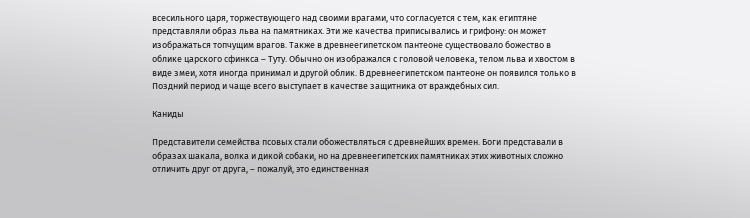всесильного царя, торжествующего над своими врагами, что согласуется с тем, как египтяне представляли образ льва на памятниках. Эти же качества приписывались и грифону: он может изображаться топчущим врагов. Также в древнеегипетском пантеоне существовало божество в облике царского сфинкса – Туту. Обычно он изображался с головой человека, телом льва и хвостом в виде змеи, хотя иногда принимал и другой облик. В древнеегипетском пантеоне он появился только в Поздний период и чаще всего выступает в качестве защитника от враждебных сил.

Каниды

Представители семейства псовых стали обожествляться с древнейших времен. Боги представали в образах шакала, волка и дикой собаки, но на древнеегипетских памятниках этих животных сложно отличить друг от друга, – пожалуй, это единственная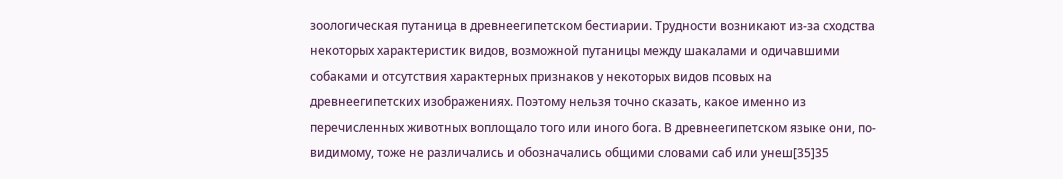зоологическая путаница в древнеегипетском бестиарии. Трудности возникают из-за сходства некоторых характеристик видов, возможной путаницы между шакалами и одичавшими собаками и отсутствия характерных признаков у некоторых видов псовых на древнеегипетских изображениях. Поэтому нельзя точно сказать, какое именно из перечисленных животных воплощало того или иного бога. В древнеегипетском языке они, по-видимому, тоже не различались и обозначались общими словами саб или унеш[35]35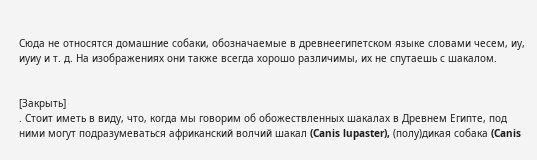Сюда не относятся домашние собаки, обозначаемые в древнеегипетском языке словами чесем, иу, иуиу и т. д. На изображениях они также всегда хорошо различимы, их не спутаешь с шакалом.


[Закрыть]
. Стоит иметь в виду, что, когда мы говорим об обожествленных шакалах в Древнем Египте, под ними могут подразумеваться африканский волчий шакал (Canis lupaster), (полу)дикая собака (Canis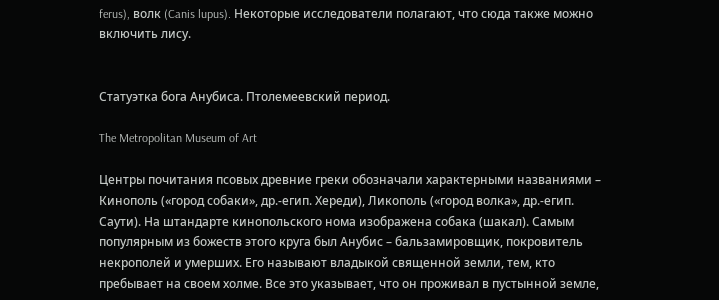ferus), волк (Canis lupus). Некоторые исследователи полагают, что сюда также можно включить лису.


Статуэтка бога Анубиса. Птолемеевский период.

The Metropolitan Museum of Art

Центры почитания псовых древние греки обозначали характерными названиями – Кинополь («город собаки», др.-егип. Хереди), Ликополь («город волка», др.-егип. Саути). На штандарте кинопольского нома изображена собака (шакал). Самым популярным из божеств этого круга был Анубис – бальзамировщик, покровитель некрополей и умерших. Его называют владыкой священной земли, тем, кто пребывает на своем холме. Все это указывает, что он проживал в пустынной земле,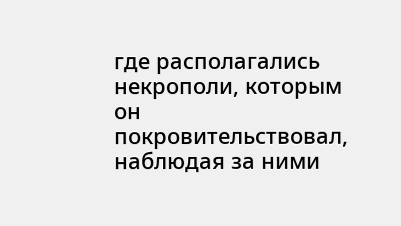где располагались некрополи, которым он покровительствовал, наблюдая за ними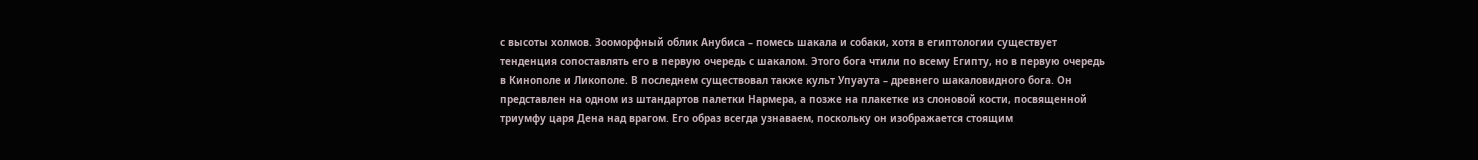с высоты холмов. Зооморфный облик Анубиса – помесь шакала и собаки, хотя в египтологии существует тенденция сопоставлять его в первую очередь с шакалом. Этого бога чтили по всему Египту, но в первую очередь в Кинополе и Ликополе. В последнем существовал также культ Упуаута – древнего шакаловидного бога. Он представлен на одном из штандартов палетки Нармера, а позже на плакетке из слоновой кости, посвященной триумфу царя Дена над врагом. Его образ всегда узнаваем, поскольку он изображается стоящим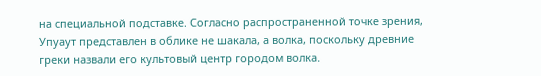на специальной подставке. Согласно распространенной точке зрения, Упуаут представлен в облике не шакала, а волка, поскольку древние греки назвали его культовый центр городом волка.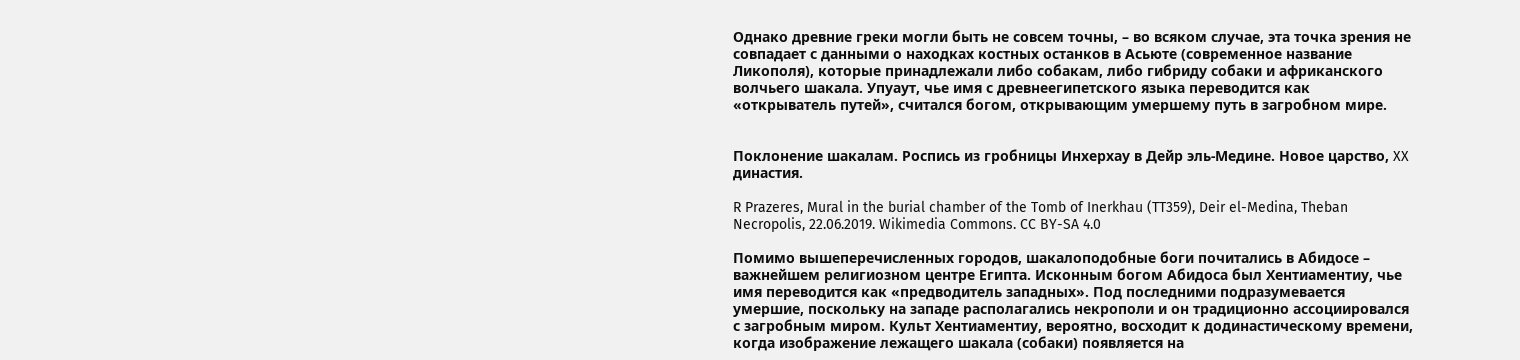Однако древние греки могли быть не совсем точны, – во всяком случае, эта точка зрения не совпадает с данными о находках костных останков в Асьюте (современное название Ликополя), которые принадлежали либо собакам, либо гибриду собаки и африканского волчьего шакала. Упуаут, чье имя с древнеегипетского языка переводится как «открыватель путей», считался богом, открывающим умершему путь в загробном мире.


Поклонение шакалам. Роспись из гробницы Инхерхау в Дейр эль-Медине. Новое царство, XX династия.

R Prazeres, Mural in the burial chamber of the Tomb of Inerkhau (TT359), Deir el-Medina, Theban Necropolis, 22.06.2019. Wikimedia Commons. CC BY-SA 4.0

Помимо вышеперечисленных городов, шакалоподобные боги почитались в Абидосе – важнейшем религиозном центре Египта. Исконным богом Абидоса был Хентиаментиу, чье имя переводится как «предводитель западных». Под последними подразумевается умершие, поскольку на западе располагались некрополи и он традиционно ассоциировался с загробным миром. Культ Хентиаментиу, вероятно, восходит к додинастическому времени, когда изображение лежащего шакала (собаки) появляется на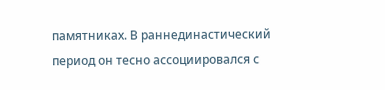памятниках. В раннединастический период он тесно ассоциировался с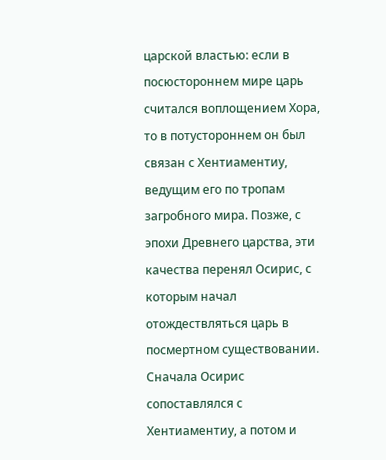царской властью: если в посюстороннем мире царь считался воплощением Хора, то в потустороннем он был связан с Хентиаментиу, ведущим его по тропам загробного мира. Позже, с эпохи Древнего царства, эти качества перенял Осирис, с которым начал отождествляться царь в посмертном существовании. Сначала Осирис сопоставлялся с Хентиаментиу, а потом и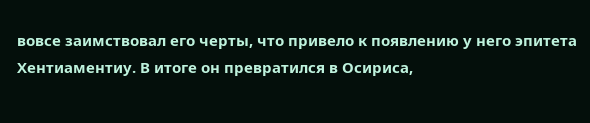вовсе заимствовал его черты, что привело к появлению у него эпитета Хентиаментиу. В итоге он превратился в Осириса,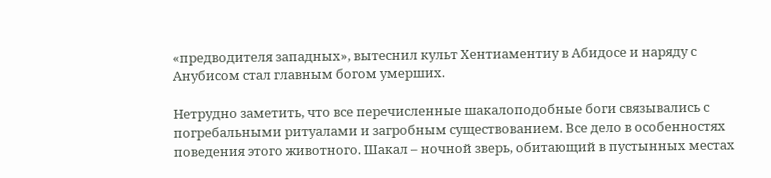«предводителя западных», вытеснил культ Хентиаментиу в Абидосе и наряду с Анубисом стал главным богом умерших.

Нетрудно заметить, что все перечисленные шакалоподобные боги связывались с погребальными ритуалами и загробным существованием. Все дело в особенностях поведения этого животного. Шакал – ночной зверь, обитающий в пустынных местах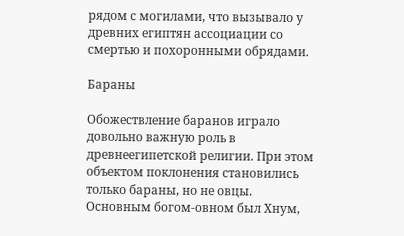рядом с могилами, что вызывало у древних египтян ассоциации со смертью и похоронными обрядами.

Бараны

Обожествление баранов играло довольно важную роль в древнеегипетской религии. При этом объектом поклонения становились только бараны, но не овцы. Основным богом-овном был Хнум,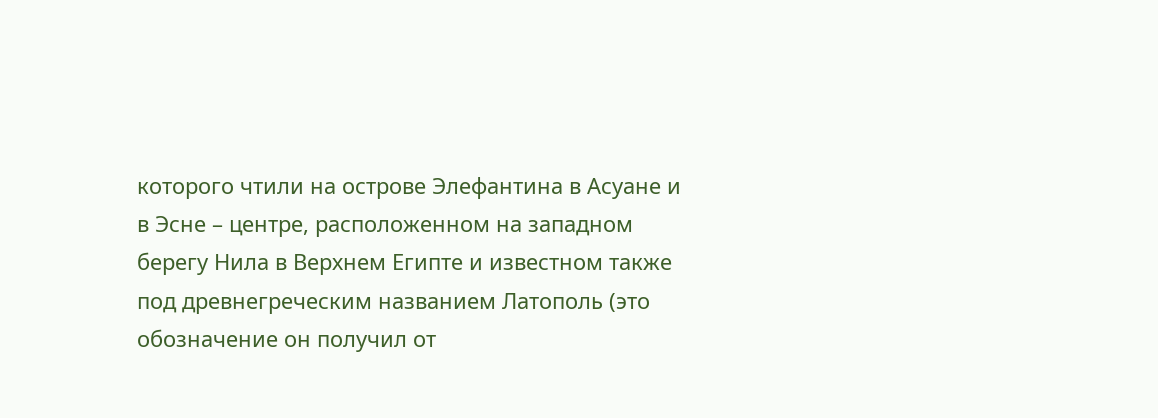которого чтили на острове Элефантина в Асуане и в Эсне – центре, расположенном на западном берегу Нила в Верхнем Египте и известном также под древнегреческим названием Латополь (это обозначение он получил от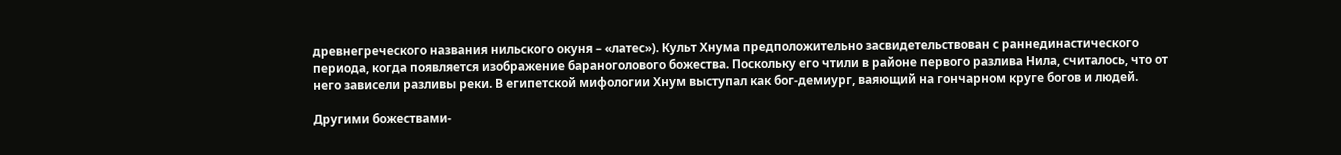древнегреческого названия нильского окуня – «латес»). Культ Хнума предположительно засвидетельствован с раннединастического периода, когда появляется изображение бараноголового божества. Поскольку его чтили в районе первого разлива Нила, считалось, что от него зависели разливы реки. В египетской мифологии Хнум выступал как бог-демиург, ваяющий на гончарном круге богов и людей.

Другими божествами-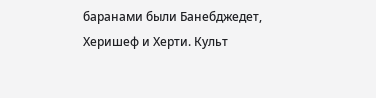баранами были Банебджедет, Херишеф и Херти. Культ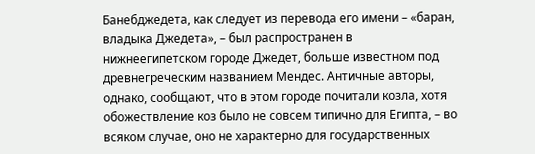Банебджедета, как следует из перевода его имени – «баран, владыка Джедета», – был распространен в нижнеегипетском городе Джедет, больше известном под древнегреческим названием Мендес. Античные авторы, однако, сообщают, что в этом городе почитали козла, хотя обожествление коз было не совсем типично для Египта, – во всяком случае, оно не характерно для государственных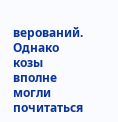верований. Однако козы вполне могли почитаться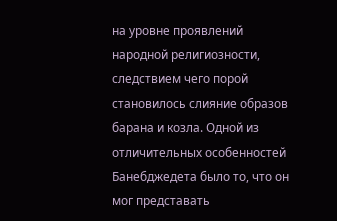на уровне проявлений народной религиозности, следствием чего порой становилось слияние образов барана и козла. Одной из отличительных особенностей Банебджедета было то, что он мог представать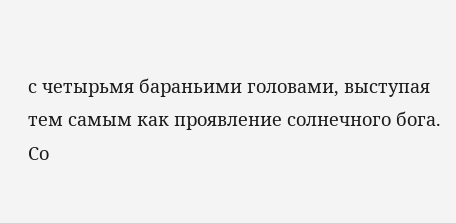с четырьмя бараньими головами, выступая тем самым как проявление солнечного бога. Со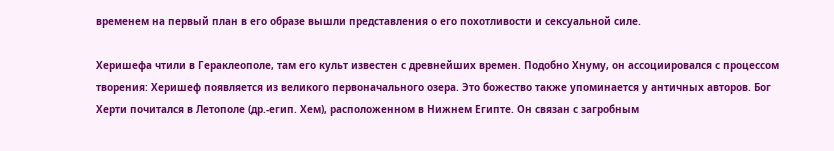временем на первый план в его образе вышли представления о его похотливости и сексуальной силе.

Херишефа чтили в Гераклеополе, там его культ известен с древнейших времен. Подобно Хнуму, он ассоциировался с процессом творения: Херишеф появляется из великого первоначального озера. Это божество также упоминается у античных авторов. Бог Херти почитался в Летополе (др.-егип. Хем), расположенном в Нижнем Египте. Он связан с загробным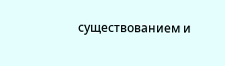существованием и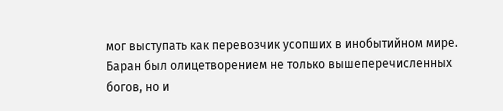мог выступать как перевозчик усопших в инобытийном мире. Баран был олицетворением не только вышеперечисленных богов, но и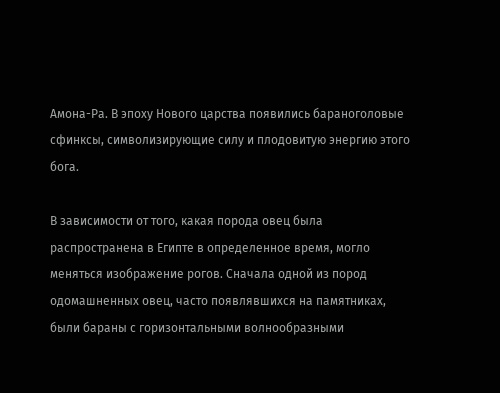Амона-Ра. В эпоху Нового царства появились бараноголовые сфинксы, символизирующие силу и плодовитую энергию этого бога.

В зависимости от того, какая порода овец была распространена в Египте в определенное время, могло меняться изображение рогов. Сначала одной из пород одомашненных овец, часто появлявшихся на памятниках, были бараны с горизонтальными волнообразными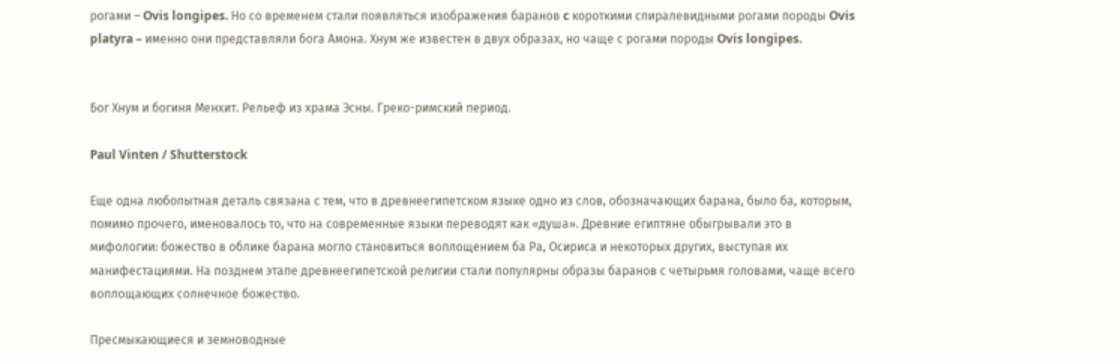рогами – Ovis longipes. Но со временем стали появляться изображения баранов c короткими спиралевидными рогами породы Ovis platyra – именно они представляли бога Амона. Хнум же известен в двух образах, но чаще с рогами породы Ovis longipes.


Бог Хнум и богиня Менхит. Рельеф из храма Эсны. Греко-римский период.

Paul Vinten / Shutterstock

Еще одна любопытная деталь связана с тем, что в древнеегипетском языке одно из слов, обозначающих барана, было ба, которым, помимо прочего, именовалось то, что на современные языки переводят как «душа». Древние египтяне обыгрывали это в мифологии: божество в облике барана могло становиться воплощением ба Ра, Осириса и некоторых других, выступая их манифестациями. На позднем этапе древнеегипетской религии стали популярны образы баранов с четырьмя головами, чаще всего воплощающих солнечное божество.

Пресмыкающиеся и земноводные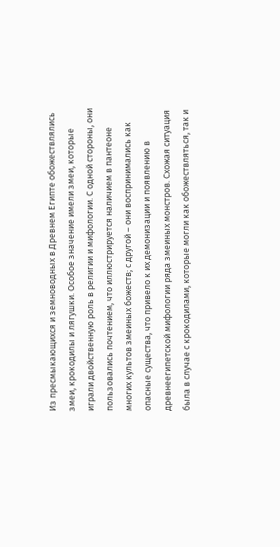Из пресмыкающихся и земноводных в Древнем Египте обожествлялись змеи, крокодилы и лягушки. Особое значение имели змеи, которые играли двойственную роль в религии и мифологии. С одной стороны, они пользовались почтением, что иллюстрируется наличием в пантеоне многих культов змеиных божеств; с другой – они воспринимались как опасные существа, что привело к их демонизации и появлению в древнеегипетской мифологии ряда змеиных монстров. Схожая ситуация была в случае с крокодилами, которые могли как обожествляться, так и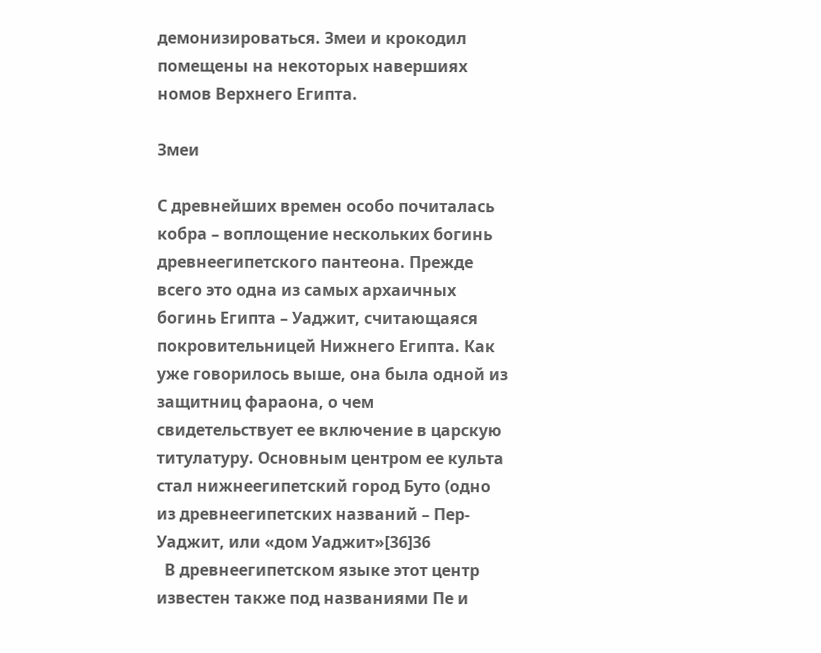демонизироваться. Змеи и крокодил помещены на некоторых навершиях номов Верхнего Египта.

Змеи

С древнейших времен особо почиталась кобра – воплощение нескольких богинь древнеегипетского пантеона. Прежде всего это одна из самых архаичных богинь Египта – Уаджит, считающаяся покровительницей Нижнего Египта. Как уже говорилось выше, она была одной из защитниц фараона, о чем свидетельствует ее включение в царскую титулатуру. Основным центром ее культа стал нижнеегипетский город Буто (одно из древнеегипетских названий – Пер-Уаджит, или «дом Уаджит»[36]36
  В древнеегипетском языке этот центр известен также под названиями Пе и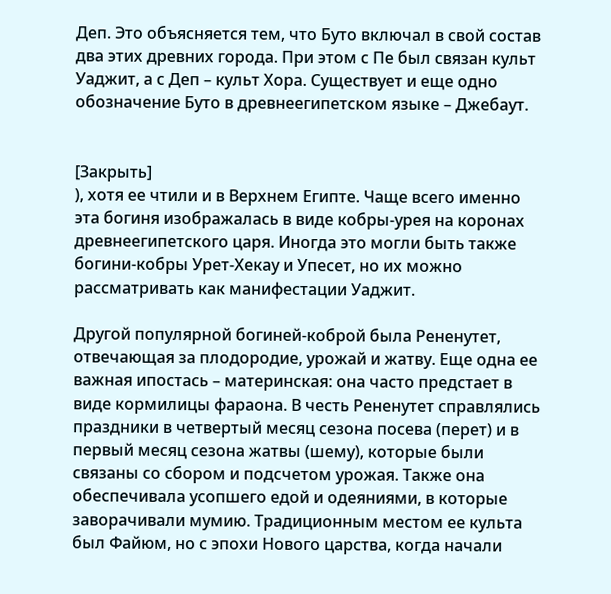Деп. Это объясняется тем, что Буто включал в свой состав два этих древних города. При этом с Пе был связан культ Уаджит, а с Деп – культ Хора. Существует и еще одно обозначение Буто в древнеегипетском языке – Джебаут.


[Закрыть]
), хотя ее чтили и в Верхнем Египте. Чаще всего именно эта богиня изображалась в виде кобры-урея на коронах древнеегипетского царя. Иногда это могли быть также богини-кобры Урет-Хекау и Упесет, но их можно рассматривать как манифестации Уаджит.

Другой популярной богиней-коброй была Рененутет, отвечающая за плодородие, урожай и жатву. Еще одна ее важная ипостась – материнская: она часто предстает в виде кормилицы фараона. В честь Рененутет справлялись праздники в четвертый месяц сезона посева (перет) и в первый месяц сезона жатвы (шему), которые были связаны со сбором и подсчетом урожая. Также она обеспечивала усопшего едой и одеяниями, в которые заворачивали мумию. Традиционным местом ее культа был Файюм, но с эпохи Нового царства, когда начали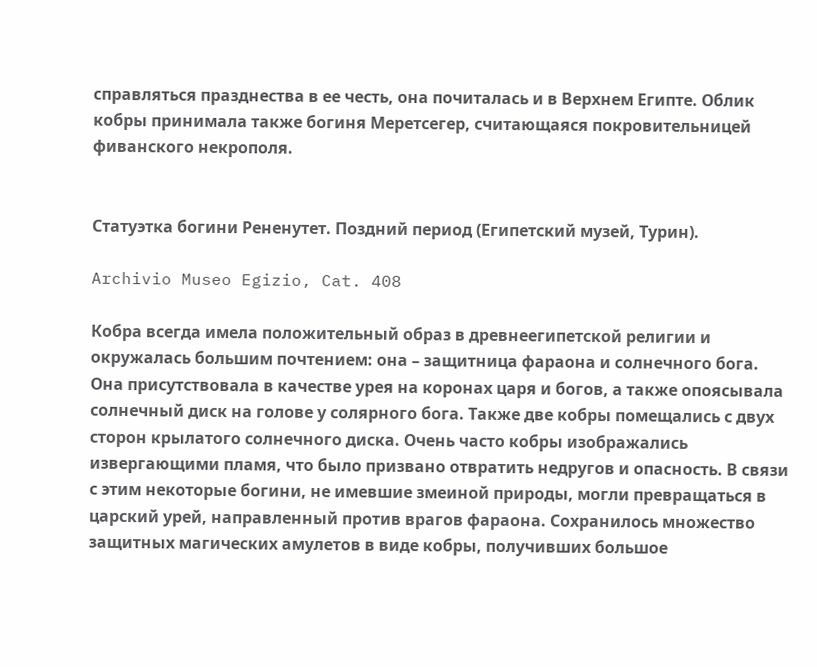справляться празднества в ее честь, она почиталась и в Верхнем Египте. Облик кобры принимала также богиня Меретсегер, считающаяся покровительницей фиванского некрополя.


Статуэтка богини Рененутет. Поздний период (Египетский музей, Турин).

Archivio Museo Egizio, Cat. 408

Кобра всегда имела положительный образ в древнеегипетской религии и окружалась большим почтением: она – защитница фараона и солнечного бога. Она присутствовала в качестве урея на коронах царя и богов, а также опоясывала солнечный диск на голове у солярного бога. Также две кобры помещались с двух сторон крылатого солнечного диска. Очень часто кобры изображались извергающими пламя, что было призвано отвратить недругов и опасность. В связи с этим некоторые богини, не имевшие змеиной природы, могли превращаться в царский урей, направленный против врагов фараона. Сохранилось множество защитных магических амулетов в виде кобры, получивших большое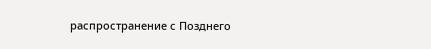распространение с Позднего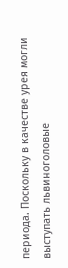периода. Поскольку в качестве урея могли выступать львиноголовые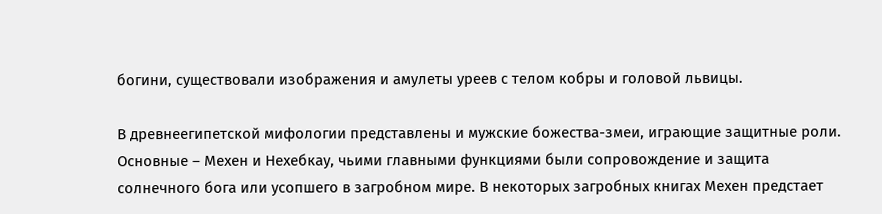богини, существовали изображения и амулеты уреев с телом кобры и головой львицы.

В древнеегипетской мифологии представлены и мужские божества-змеи, играющие защитные роли. Основные – Мехен и Нехебкау, чьими главными функциями были сопровождение и защита солнечного бога или усопшего в загробном мире. В некоторых загробных книгах Мехен предстает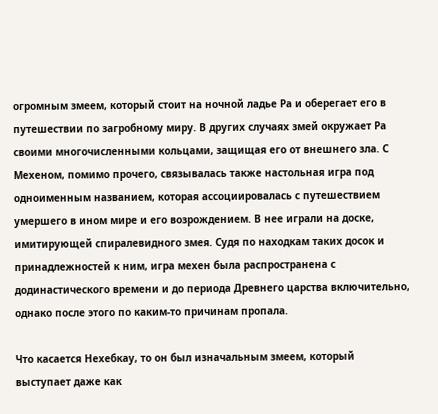огромным змеем, который стоит на ночной ладье Ра и оберегает его в путешествии по загробному миру. В других случаях змей окружает Ра своими многочисленными кольцами, защищая его от внешнего зла. С Мехеном, помимо прочего, связывалась также настольная игра под одноименным названием, которая ассоциировалась с путешествием умершего в ином мире и его возрождением. В нее играли на доске, имитирующей спиралевидного змея. Судя по находкам таких досок и принадлежностей к ним, игра мехен была распространена с додинастического времени и до периода Древнего царства включительно, однако после этого по каким-то причинам пропала.

Что касается Нехебкау, то он был изначальным змеем, который выступает даже как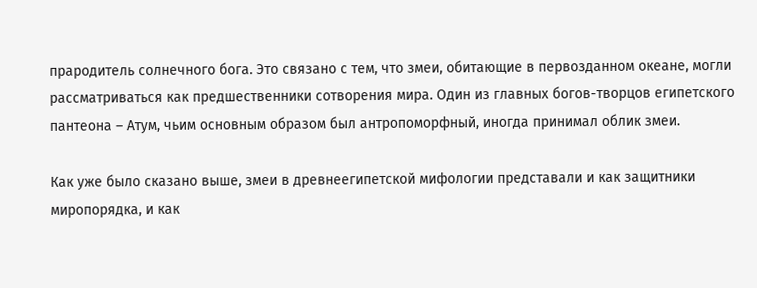прародитель солнечного бога. Это связано с тем, что змеи, обитающие в первозданном океане, могли рассматриваться как предшественники сотворения мира. Один из главных богов-творцов египетского пантеона – Атум, чьим основным образом был антропоморфный, иногда принимал облик змеи.

Как уже было сказано выше, змеи в древнеегипетской мифологии представали и как защитники миропорядка, и как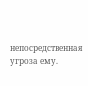непосредственная угроза ему.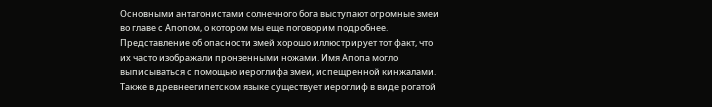Основными антагонистами солнечного бога выступают огромные змеи во главе с Апопом, о котором мы еще поговорим подробнее. Представление об опасности змей хорошо иллюстрирует тот факт, что их часто изображали пронзенными ножами. Имя Апопа могло выписываться с помощью иероглифа змеи, испещренной кинжалами. Также в древнеегипетском языке существует иероглиф в виде рогатой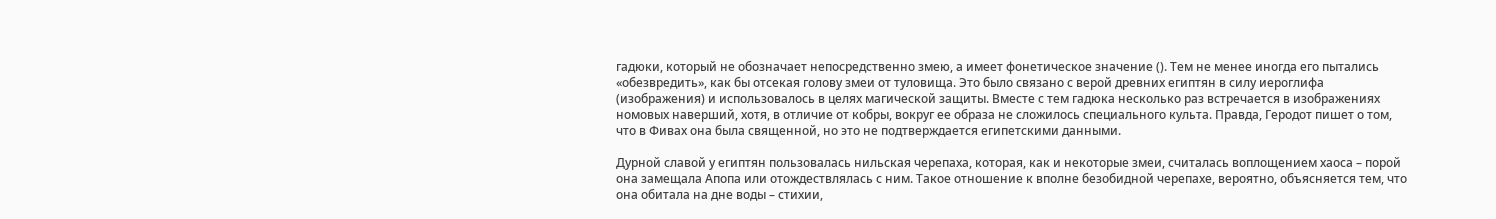гадюки, который не обозначает непосредственно змею, а имеет фонетическое значение (). Тем не менее иногда его пытались «обезвредить», как бы отсекая голову змеи от туловища. Это было связано с верой древних египтян в силу иероглифа (изображения) и использовалось в целях магической защиты. Вместе с тем гадюка несколько раз встречается в изображениях номовых наверший, хотя, в отличие от кобры, вокруг ее образа не сложилось специального культа. Правда, Геродот пишет о том, что в Фивах она была священной, но это не подтверждается египетскими данными.

Дурной славой у египтян пользовалась нильская черепаха, которая, как и некоторые змеи, считалась воплощением хаоса – порой она замещала Апопа или отождествлялась с ним. Такое отношение к вполне безобидной черепахе, вероятно, объясняется тем, что она обитала на дне воды – стихии,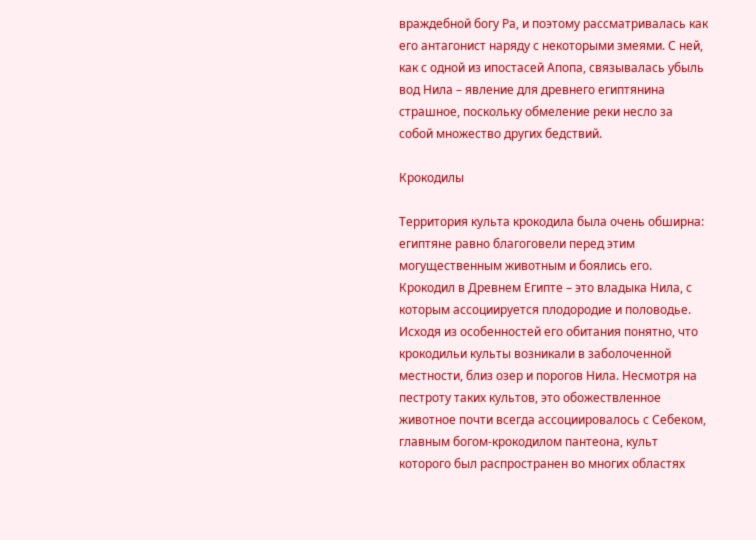враждебной богу Ра, и поэтому рассматривалась как его антагонист наряду с некоторыми змеями. С ней, как с одной из ипостасей Апопа, связывалась убыль вод Нила – явление для древнего египтянина страшное, поскольку обмеление реки несло за собой множество других бедствий.

Крокодилы

Территория культа крокодила была очень обширна: египтяне равно благоговели перед этим могущественным животным и боялись его. Крокодил в Древнем Египте – это владыка Нила, с которым ассоциируется плодородие и половодье. Исходя из особенностей его обитания понятно, что крокодильи культы возникали в заболоченной местности, близ озер и порогов Нила. Несмотря на пестроту таких культов, это обожествленное животное почти всегда ассоциировалось с Себеком, главным богом-крокодилом пантеона, культ которого был распространен во многих областях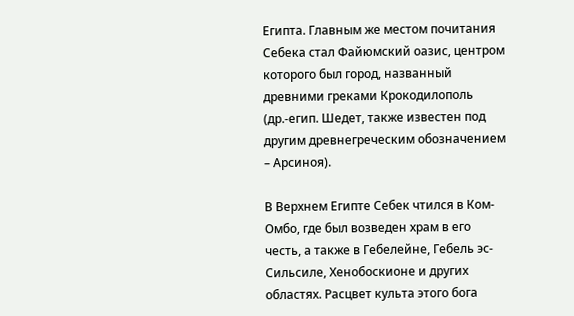Египта. Главным же местом почитания Себека стал Файюмский оазис, центром которого был город, названный древними греками Крокодилополь (др.-егип. Шедет, также известен под другим древнегреческим обозначением – Арсиноя).

В Верхнем Египте Себек чтился в Ком-Омбо, где был возведен храм в его честь, а также в Гебелейне, Гебель эс-Сильсиле, Хенобоскионе и других областях. Расцвет культа этого бога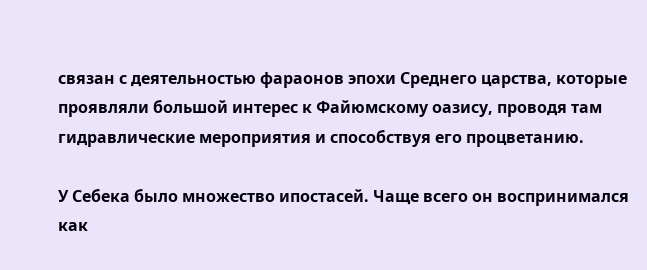связан с деятельностью фараонов эпохи Среднего царства, которые проявляли большой интерес к Файюмскому оазису, проводя там гидравлические мероприятия и способствуя его процветанию.

У Себека было множество ипостасей. Чаще всего он воспринимался как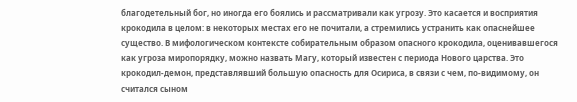благодетельный бог, но иногда его боялись и рассматривали как угрозу. Это касается и восприятия крокодила в целом: в некоторых местах его не почитали, а стремились устранить как опаснейшее существо. В мифологическом контексте собирательным образом опасного крокодила, оценивавшегося как угроза миропорядку, можно назвать Магу, который известен с периода Нового царства. Это крокодил-демон, представлявший большую опасность для Осириса, в связи с чем, по-видимому, он считался сыном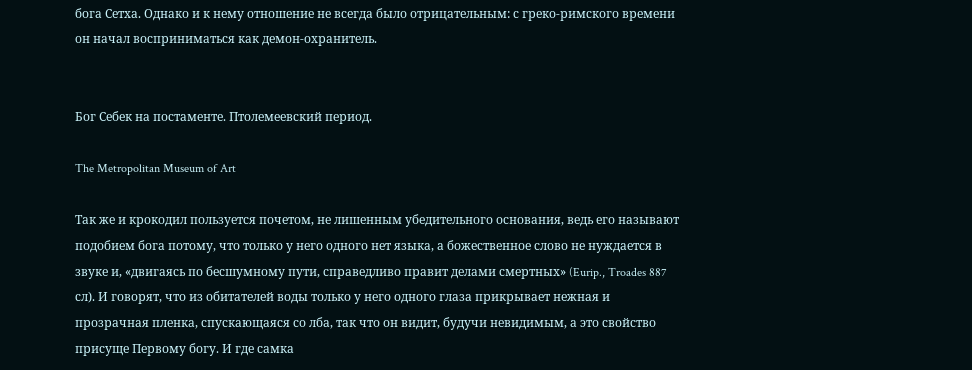бога Сетха. Однако и к нему отношение не всегда было отрицательным: с греко-римского времени он начал восприниматься как демон-охранитель.


Бог Себек на постаменте. Птолемеевский период.

The Metropolitan Museum of Art

Так же и крокодил пользуется почетом, не лишенным убедительного основания, ведь его называют подобием бога потому, что только у него одного нет языка, а божественное слово не нуждается в звуке и, «двигаясь по бесшумному пути, справедливо правит делами смертных» (Eurip., Troades 887 сл). И говорят, что из обитателей воды только у него одного глаза прикрывает нежная и прозрачная пленка, спускающаяся со лба, так что он видит, будучи невидимым, а это свойство присуще Первому богу. И где самка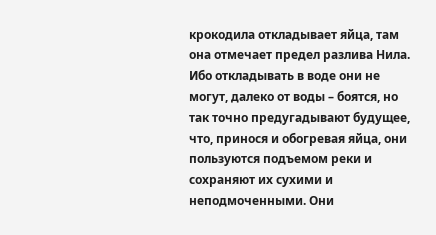крокодила откладывает яйца, там она отмечает предел разлива Нила. Ибо откладывать в воде они не могут, далеко от воды – боятся, но так точно предугадывают будущее, что, принося и обогревая яйца, они пользуются подъемом реки и сохраняют их сухими и неподмоченными. Они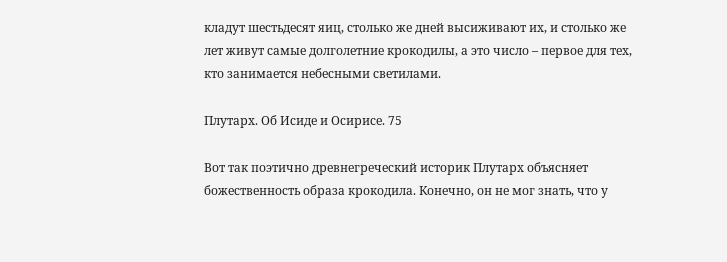кладут шестьдесят яиц, столько же дней высиживают их, и столько же лет живут самые долголетние крокодилы, а это число – первое для тех, кто занимается небесными светилами.

Плутарх. Об Исиде и Осирисе. 75

Вот так поэтично древнегреческий историк Плутарх объясняет божественность образа крокодила. Конечно, он не мог знать, что у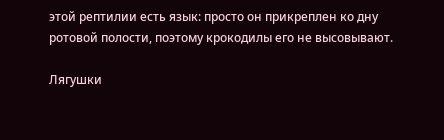этой рептилии есть язык: просто он прикреплен ко дну ротовой полости, поэтому крокодилы его не высовывают.

Лягушки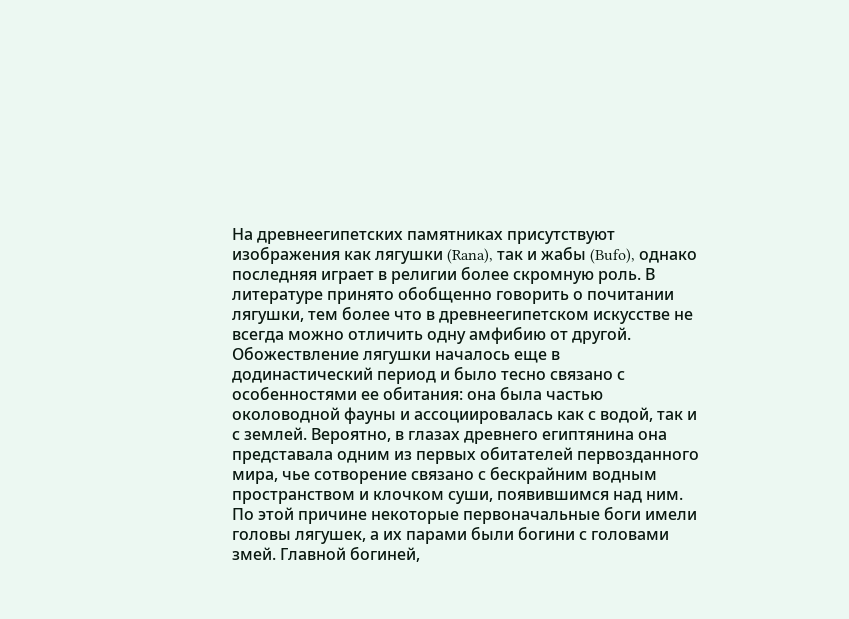На древнеегипетских памятниках присутствуют изображения как лягушки (Rana), так и жабы (Bufo), однако последняя играет в религии более скромную роль. В литературе принято обобщенно говорить о почитании лягушки, тем более что в древнеегипетском искусстве не всегда можно отличить одну амфибию от другой. Обожествление лягушки началось еще в додинастический период и было тесно связано с особенностями ее обитания: она была частью околоводной фауны и ассоциировалась как с водой, так и с землей. Вероятно, в глазах древнего египтянина она представала одним из первых обитателей первозданного мира, чье сотворение связано с бескрайним водным пространством и клочком суши, появившимся над ним. По этой причине некоторые первоначальные боги имели головы лягушек, а их парами были богини с головами змей. Главной богиней,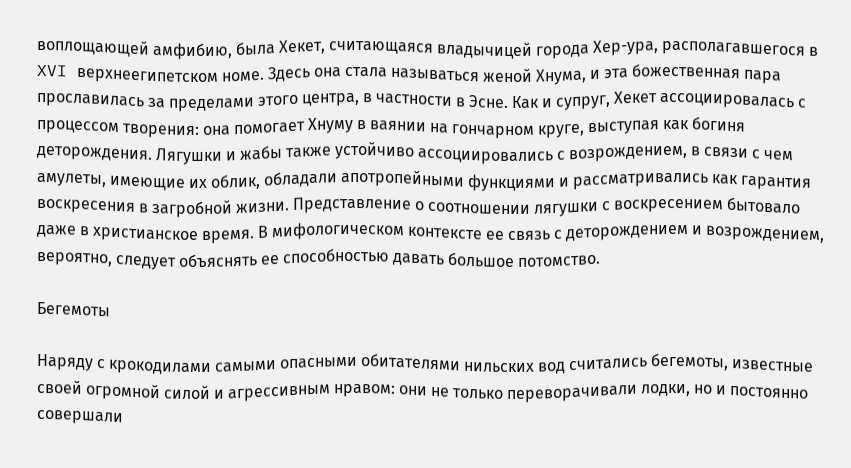воплощающей амфибию, была Хекет, считающаяся владычицей города Хер-ура, располагавшегося в XVI верхнеегипетском номе. Здесь она стала называться женой Хнума, и эта божественная пара прославилась за пределами этого центра, в частности в Эсне. Как и супруг, Хекет ассоциировалась с процессом творения: она помогает Хнуму в ваянии на гончарном круге, выступая как богиня деторождения. Лягушки и жабы также устойчиво ассоциировались с возрождением, в связи с чем амулеты, имеющие их облик, обладали апотропейными функциями и рассматривались как гарантия воскресения в загробной жизни. Представление о соотношении лягушки с воскресением бытовало даже в христианское время. В мифологическом контексте ее связь с деторождением и возрождением, вероятно, следует объяснять ее способностью давать большое потомство.

Бегемоты

Наряду с крокодилами самыми опасными обитателями нильских вод считались бегемоты, известные своей огромной силой и агрессивным нравом: они не только переворачивали лодки, но и постоянно совершали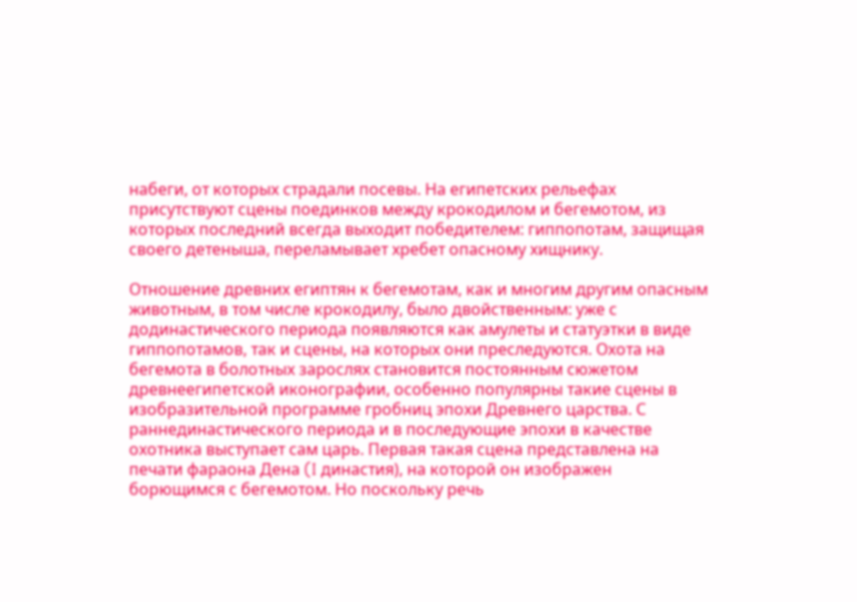набеги, от которых страдали посевы. На египетских рельефах присутствуют сцены поединков между крокодилом и бегемотом, из которых последний всегда выходит победителем: гиппопотам, защищая своего детеныша, переламывает хребет опасному хищнику.

Отношение древних египтян к бегемотам, как и многим другим опасным животным, в том числе крокодилу, было двойственным: уже с додинастического периода появляются как амулеты и статуэтки в виде гиппопотамов, так и сцены, на которых они преследуются. Охота на бегемота в болотных зарослях становится постоянным сюжетом древнеегипетской иконографии, особенно популярны такие сцены в изобразительной программе гробниц эпохи Древнего царства. С раннединастического периода и в последующие эпохи в качестве охотника выступает сам царь. Первая такая сцена представлена на печати фараона Дена (I династия), на которой он изображен борющимся с бегемотом. Но поскольку речь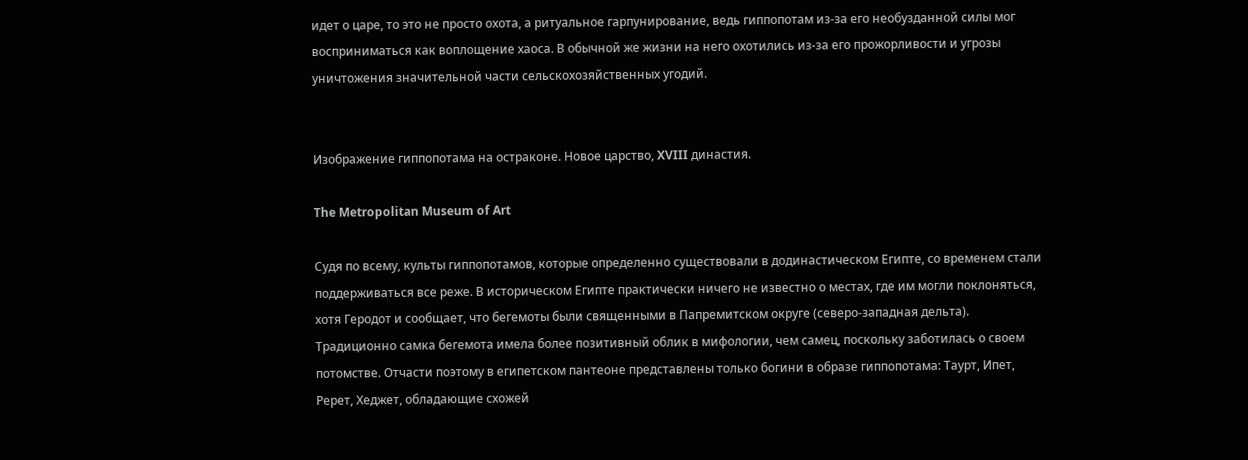идет о царе, то это не просто охота, а ритуальное гарпунирование, ведь гиппопотам из-за его необузданной силы мог восприниматься как воплощение хаоса. В обычной же жизни на него охотились из-за его прожорливости и угрозы уничтожения значительной части сельскохозяйственных угодий.


Изображение гиппопотама на остраконе. Новое царство, XVIII династия.

The Metropolitan Museum of Art

Судя по всему, культы гиппопотамов, которые определенно существовали в додинастическом Египте, со временем стали поддерживаться все реже. В историческом Египте практически ничего не известно о местах, где им могли поклоняться, хотя Геродот и сообщает, что бегемоты были священными в Папремитском округе (северо-западная дельта). Традиционно самка бегемота имела более позитивный облик в мифологии, чем самец, поскольку заботилась о своем потомстве. Отчасти поэтому в египетском пантеоне представлены только богини в образе гиппопотама: Таурт, Ипет, Ререт, Хеджет, обладающие схожей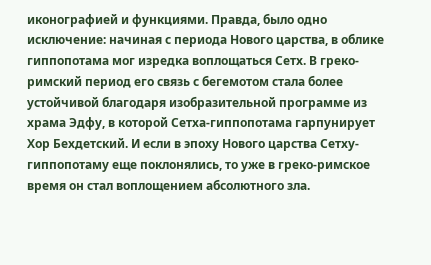иконографией и функциями. Правда, было одно исключение: начиная с периода Нового царства, в облике гиппопотама мог изредка воплощаться Сетх. В греко-римский период его связь с бегемотом стала более устойчивой благодаря изобразительной программе из храма Эдфу, в которой Сетха-гиппопотама гарпунирует Хор Бехдетский. И если в эпоху Нового царства Сетху-гиппопотаму еще поклонялись, то уже в греко-римское время он стал воплощением абсолютного зла.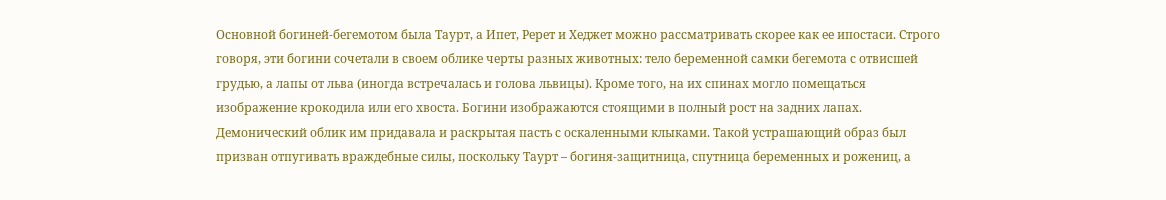Основной богиней-бегемотом была Таурт, а Ипет, Ререт и Хеджет можно рассматривать скорее как ее ипостаси. Строго говоря, эти богини сочетали в своем облике черты разных животных: тело беременной самки бегемота с отвисшей грудью, а лапы от льва (иногда встречалась и голова львицы). Кроме того, на их спинах могло помещаться изображение крокодила или его хвоста. Богини изображаются стоящими в полный рост на задних лапах. Демонический облик им придавала и раскрытая пасть с оскаленными клыками. Такой устрашающий образ был призван отпугивать враждебные силы, поскольку Таурт – богиня-защитница, спутница беременных и рожениц, а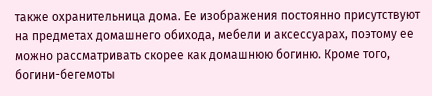также охранительница дома. Ее изображения постоянно присутствуют на предметах домашнего обихода, мебели и аксессуарах, поэтому ее можно рассматривать скорее как домашнюю богиню. Кроме того, богини-бегемоты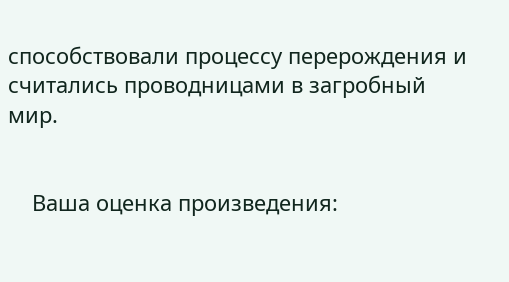способствовали процессу перерождения и считались проводницами в загробный мир.


    Ваша оценка произведения: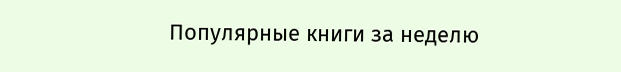Популярные книги за неделю